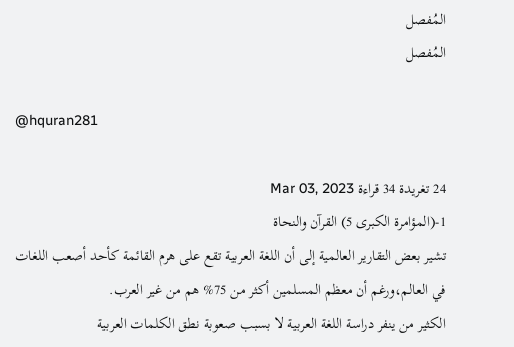المُفصل
المُفصل

@hquran281

24 تغريدة 34 قراءة Mar 03, 2023
1-(المؤامرة الكبرى 5) القرآن والنحاة
تشير بعض التقارير العالمية إلى أن اللغة العربية تقع على هرم القائمة كأحد أصعب اللغات في العالم،ورغم أن معظم المسلمين أكثر من 75% هم من غير العرب.
الكثير من ينفر دراسة اللغة العربية لا بسبب صعوبة نطق الكلمات العربية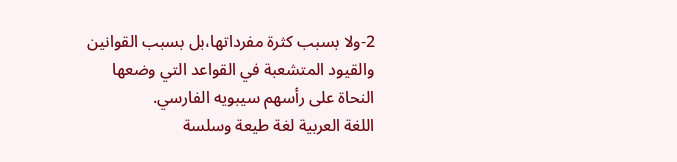2-ولا بسبب كثرة مفرداتها،بل بسبب القوانين والقيود المتشعبة في القواعد التي وضعها النحاة على رأسهم سيبويه الفارسي.
اللغة العربية لغة طيعة وسلسة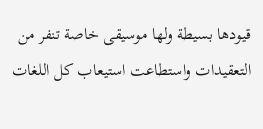قيودها بسيطة ولها موسيقى خاصة تنفر من التعقيدات واستطاعت استيعاب كل اللغات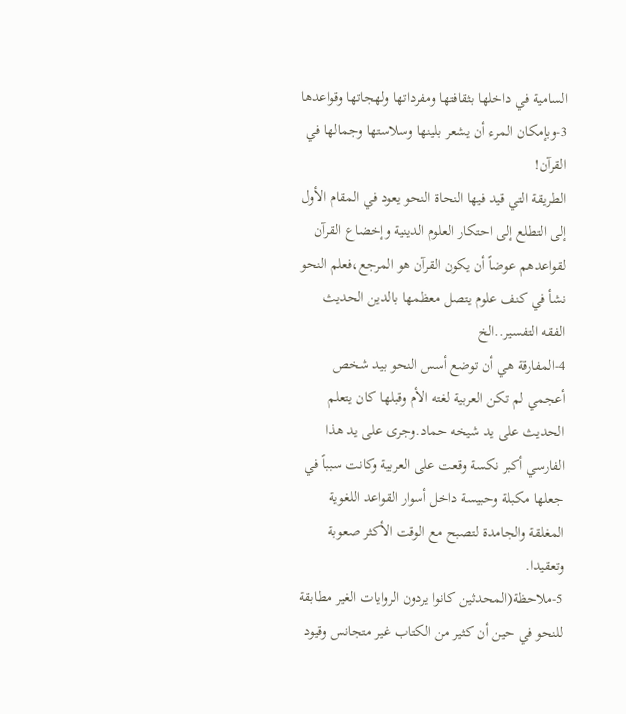السامية في داخلها بثقافتها ومفرداتها ولهجاتها وقواعدها
3-وبإمكان المرء أن يشعر بلينها وسلاستها وجمالها في القرآن!
الطريقة التي قيد فيها النحاة النحو يعود في المقام الأول إلى التطلع إلى احتكار العلوم الدينية وإخضاع القرآن لقواعدهم عوضاً أن يكون القرآن هو المرجع،فعلم النحو نشأ في كنف علوم يتصل معظمها بالدين الحديث الفقه التفسير..الخ
4-المفارقة هي أن توضع أسس النحو بيد شخص أعجمي لم تكن العربية لغته الأم وقبلها كان يتعلم الحديث على يد شيخه حماد.وجرى على يد هذا الفارسي أكبر نكسة وقعت على العربية وكانت سبباً في جعلها مكبلة وحبيسة داخل أسوار القواعد اللغوية المغلقة والجامدة لتصبح مع الوقت الأكثر صعوبة وتعقيدا.
5-ملاحظة(المحدثين كانوا يردون الروايات الغير مطابقة للنحو في حين أن كثير من الكتاب غير متجانس وقيود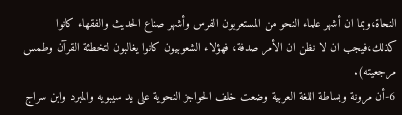النحاة،وبما ان أشهر علماء النحو من المستعربون الفرس وأشهر صناع الحديث والفقهاء كانوا كذلك،فيجب ان لا نظن ان الأمر صدفة، فهؤلاء الشعوبيون كانوا يغالبون لتخطئة القرآن وطمس مرجعيته).
6-أن مرونة وبساطة اللغة العربية وضعت خلف الحواجز النحوية على يد سيبويه والمبرد وابن سراج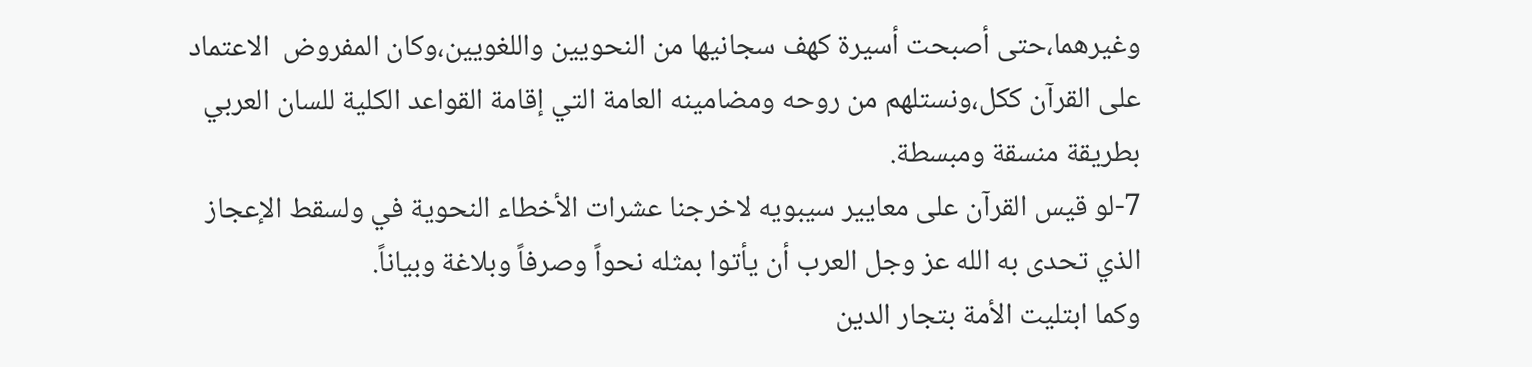وغيرهما،حتى أصبحت أسيرة كهف سجانيها من النحويين واللغويين،وكان المفروض  الاعتماد على القرآن ككل،ونستلهم من روحه ومضامينه العامة التي إقامة القواعد الكلية للسان العربي بطريقة منسقة ومبسطة.
7-لو قيس القرآن على معايير سيبويه لاخرجنا عشرات الأخطاء النحوية في ولسقط الإعجاز الذي تحدى به الله عز وجل العرب أن يأتوا بمثله نحواً وصرفاً وبلاغة وبياناً.
وكما ابتليت الأمة بتجار الدين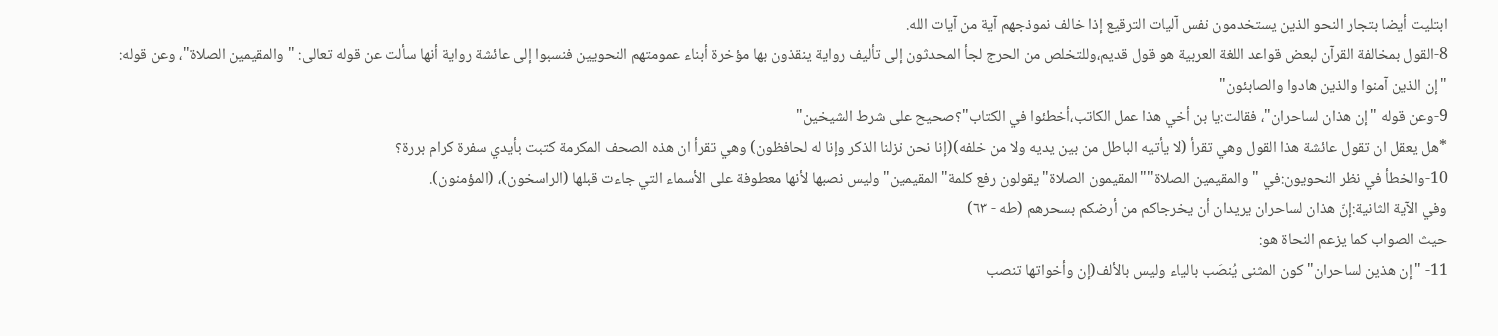ابتليت أيضا بتجار النحو الذين يستخدمون نفس آليات الترقيع إذا خالف نموذجهم آية من آيات الله.
8-القول بمخالفة القرآن لبعض قواعد اللغة العربية هو قول قديم،وللتخلص من الحرج لجأ المحدثون إلى تأليف رواية ينقذون بها مؤخرة أبناء عمومتهم النحويين فنسبوا إلى عائشة رواية أنها سألت عن قوله تعالى: "والمقيمين الصلاة"، وعن قوله: "إن الذين آمنوا والذين هادوا والصابئون"
9-وعن قوله "إن هذان لساحران"، فقالت:يا بن أخي هذا عمل الكاتب،أخطئوا في الكتاب"؟صحيح على شرط الشيخين"
*هل يعقل ان تقول عائشة هذا القول وهي تقرأ (لا يأتيه الباطل من بين يديه ولا من خلفه)(إنا نحن نزلنا الذكر وإنا له لحافظون) وهي تقرأ ان هذه الصحف المكرمة كتبت بأيدي سفرة كرام بررة؟
10-والخطأ في نظر النحويون:في "والمقيمين الصلاة""المقيمون الصلاة"يقولون رفع كلمة"المقيمين" وليس نصبها لأنها معطوفة على الأسماء التي جاءت قبلها (الراسخون)، (المؤمنون).
وفي الآية الثانية:إنّ هذان لساحران يريدان أن يخرجاكم من أرضكم بسحرهم (طه - ٦٣)
حيث الصواب كما يزعم النحاة هو:
11- "إن هذين لساحران" كون المثنى يُنصَب بالياء وليس بالألف(إن وأخواتها تنصب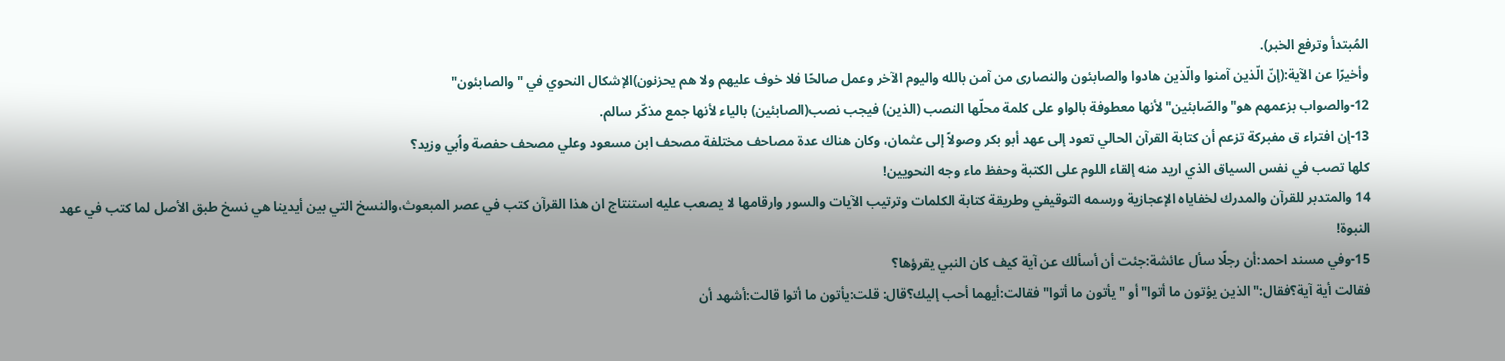المُبتدأ وترفع الخبر).
وأخيرًا عن الآية:(إنّ الّذين آمنوا والّذين هادوا والصابئون والنصارى من آمن بالله واليوم الآخر وعمل صالحًا فلا خوف عليهم ولا هم يحزنون)الإشكال النحوي في "والصابئون"
12-والصواب بزعمهم هو"والصّابئين" لأنها معطوفة بالواو على كلمة محلّها النصب (الذين) فيجب نصب(الصابئين) بالياء لأنها جمع مذكّر سالم.
13-إن افتراء ق مفبركة تزعم أن كتابة القرآن الحالي تعود إلى عهد أبو بكر وصولاً إلى عثمان، وكان هناك عدة مصاحف مختلفة مصحف ابن مسعود وعلي مصحف حفصة واُبي وزيد؟
كلها تصب في نفس السياق الذي اريد منه إلقاء اللوم على الكتبة وحفظ ماء وجه النحويين!
14 والمتدبر للقرآن والمدرك لخفاياه الإعجازية ورسمه التوقيفي وطريقة كتابة الكلمات وترتيب الآيات والسور وارقامها لا يصعب عليه استنتاج ان هذا القرآن كتب في عصر المبعوث،والنسخ التي بين أيدينا هي نسخ طبق الأصل لما كتب في عهد النبوة!
15-وفي مسند احمد:أن رجلًا سأل عائشة:جئت أن أسألك عن آية كيف كان النبي يقرؤها؟
فقالت أية آية؟فقال:"الذين يؤتون ما أتوا"أو "يأتون ما أتوا" فقالت:أيهما أحب إليك؟قال: قلت:يأتون ما أتوا قالت:أشهد أن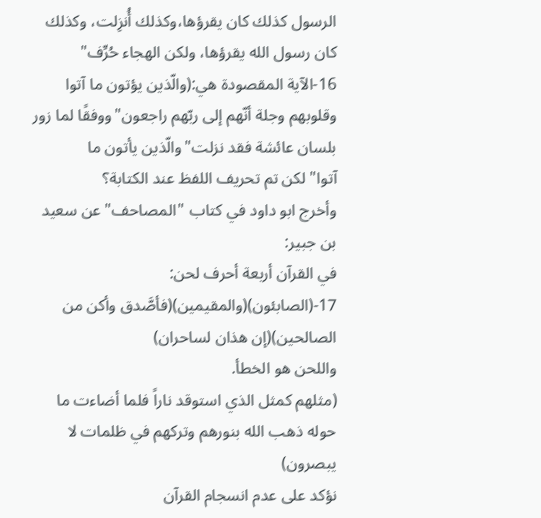الرسول كذلك كان يقرؤها،وكذلك أُنزِلت، وكذلك كان رسول الله يقرؤها، ولكن الهجاء حُرِّف"
16-الآية المقصودة هي:(والّذين يؤتون ما آتوا وقلوبهم وجلة أنّهم إلى ربّهم راجعون"ووفقًا لما زور بلسان عائشة فقد نزلت"والّذين يأتون ما آتوا"لكن تم تحريف اللفظ عند الكتابة؟
وأخرج ابو داود في كتاب "المصاحف" عن سعيد بن جبير:
في القرآن أربعة أحرف لحن:
17-(الصابئون)(والمقيمين)(فأصَّدق وأكن من الصالحين)(إن هذان لساحران)
واللحن هو الخطأ.
(مثلهم كمثل الذي استوقد ناراً فلما أضاءت ما حوله ذهب الله بنورهم وتركهم في ظلمات لا يبصرون)
نؤكد على عدم انسجام القرآن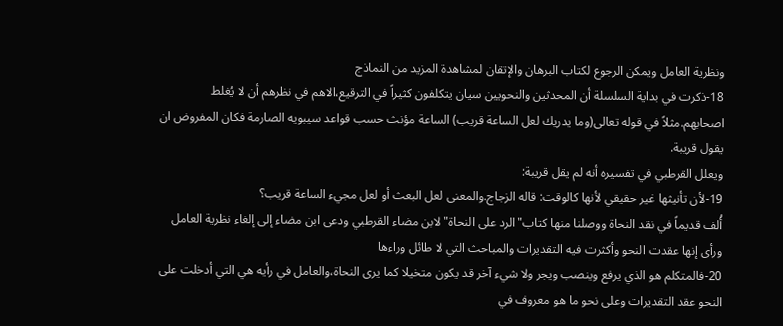ونظرية العامل ويمكن الرجوع لكتاب البرهان والإتقان لمشاهدة المزيد من النماذج
18-ذكرت في بداية السلسلة أن المحدثين والنحويين سيان يتكلفون كثيراً في الترقيع،الاهم في نظرهم أن لا يُغلط اصحابهم.مثلاً في قوله تعالى(وما يدريك لعل الساعة قريب) الساعة مؤنث حسب قواعد سيبويه الصارمة فكان المفروض ان يقول قريبة.
ويعلل القرطبي في تفسيره أنه لم يقل قريبة:
19-لأن تأنيثها غير حقيقي لأنها كالوقت: قاله الزجاج.والمعنى لعل البعث أو لعل مجيء الساعة قريب؟
أُلف قديماً في نقد النحاة ووصلنا منها كتاب"الرد على النحاة"لابن مضاء القرطبي ودعى ابن مضاء إلى إلغاء نظرية العامل ورأى إنها عقدت النحو وأكثرت فيه التقديرات والمباحث التي لا طائل وراءها
20-فالمتكلم هو الذي يرفع وينصب ويجر ولا شيء آخر قد يكون متخيلا كما يرى النحاة،والعامل في رأيه هي التي أدخلت على النحو عقد التقديرات وعلى نحو ما هو معروف في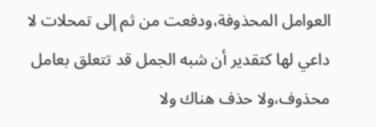العوامل المحذوفة،ودفعت من ثم إلى تمحلات لا داعي لها كتقدير أن شبه الجمل قد تتعلق بعامل محذوف،ولا حذف هناك ولا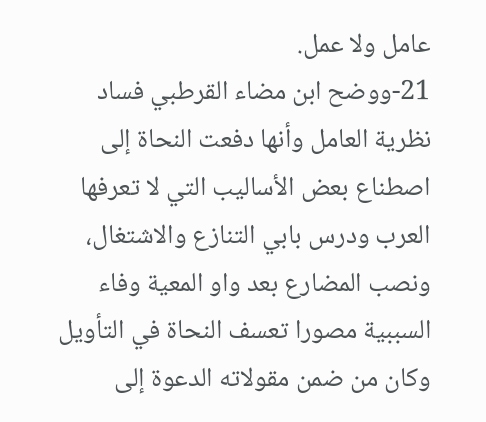عامل ولا عمل.
21-ووضح ابن مضاء القرطبي فساد نظرية العامل وأنها دفعت النحاة إلى اصطناع بعض الأساليب التي لا تعرفها العرب ودرس بابي التنازع والاشتغال، ونصب المضارع بعد واو المعية وفاء السببية مصورا تعسف النحاة في التأويل وكان من ضمن مقولاته الدعوة إلى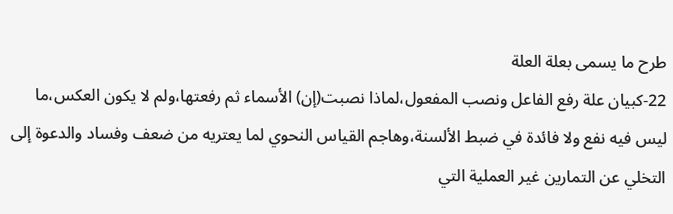طرح ما يسمى بعلة العلة
22-كبيان علة رفع الفاعل ونصب المفعول،لماذا نصبت(إن) الأسماء ثم رفعتها،ولم لا يكون العكس،ما ليس فيه نفع ولا فائدة في ضبط الألسنة،وهاجم القياس النحوي لما يعتريه من ضعف وفساد والدعوة إلى التخلي عن التمارين غير العملية التي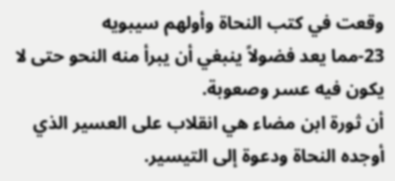وقعت في كتب النحاة وأولهم سيبويه
23-مما يعد فضولاً ينبغي أن يبرأ منه النحو حتى لا يكون فيه عسر وصعوبة.
أن ثورة ابن مضاء هي انقلاب على العسير الذي أوجده النحاة ودعوة إلى التيسير.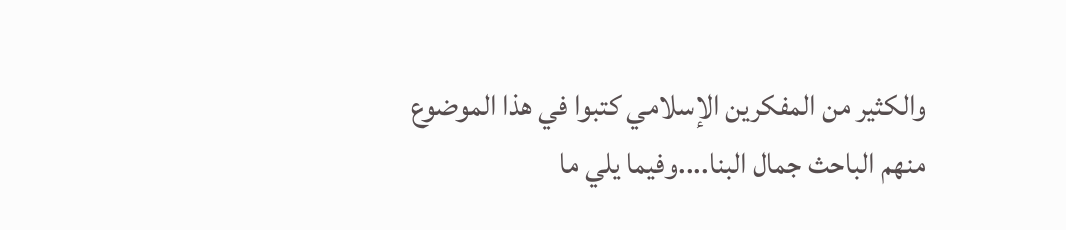والكثير من المفكرين الإسلامي كتبوا في هذا الموضوع منهم الباحث جمال البنا....وفيما يلي ما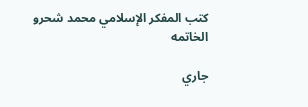كتب المفكر الإسلامي محمد شحرو
الخاتمه

جاري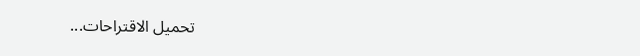تحميل الاقتراحات...